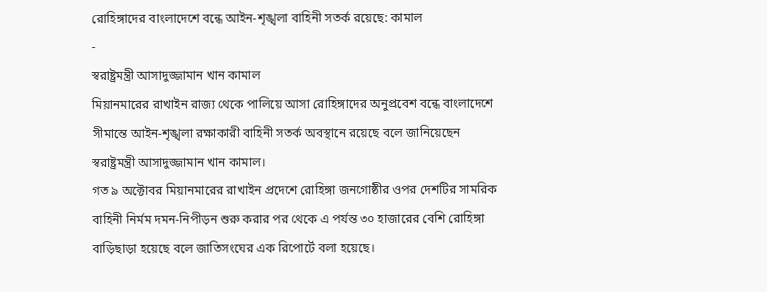রোহিঙ্গাদের বাংলাদেশে বন্ধে আইন-শৃঙ্খলা বাহিনী সতর্ক রয়েছে: কামাল
-
স্বরাষ্ট্রমন্ত্রী আসাদুজ্জামান খান কামাল
মিয়ানমারের রাখাইন রাজ্য থেকে পালিয়ে আসা রোহিঙ্গাদের অনুপ্রবেশ বন্ধে বাংলাদেশে সীমান্তে আইন-শৃঙ্খলা রক্ষাকারী বাহিনী সতর্ক অবস্থানে রয়েছে বলে জানিয়েছেন স্বরাষ্ট্রমন্ত্রী আসাদুজ্জামান খান কামাল।
গত ৯ অক্টোবর মিয়ানমারের রাখাইন প্রদেশে রোহিঙ্গা জনগোষ্ঠীর ওপর দেশটির সামরিক বাহিনী নির্মম দমন-নিপীড়ন শুরু করার পর থেকে এ পর্যন্ত ৩০ হাজারের বেশি রোহিঙ্গা বাড়িছাড়া হয়েছে বলে জাতিসংঘের এক রিপোর্টে বলা হয়েছে।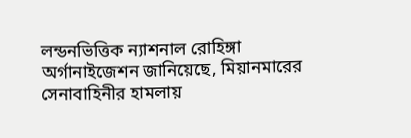লন্ডনভিত্তিক ন্যাশনাল রোহিঙ্গা অর্গানাইজেশন জানিয়েছে, মিয়ানমারের সেনাবাহিনীর হামলায়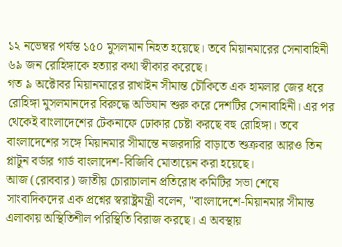১২ নভেম্বর পর্যন্ত ১৫০ মুসলমান নিহত হয়েছে। তবে মিয়ানমারের সেনাবাহিনী ৬৯ জন রোহিঙ্গাকে হত্যার কথা স্বীকার করেছে।
গত ৯ অক্টোবর মিয়ানমারের রাখাইন সীমান্ত চৌকিতে এক হামলার জের ধরে রোহিঙ্গা মুসলমানদের বিরুদ্ধে অভিযান শুরু করে দেশটির সেনাবাহিনী। এর পর থেকেই বাংলাদেশের টেকনাফে ঢোকার চেষ্টা করছে বহু রোহিঙ্গা। তবে বাংলাদেশের সঙ্গে মিয়ানমার সীমান্তে নজরদারি বাড়াতে শুক্রবার আরও তিন প্লাটুন বর্ডার গার্ড বাংলাদেশ-বিজিবি মোতায়েন করা হয়েছে।
আজ (রোববার) জাতীয় চোরাচালান প্রতিরোধ কমিটির সভা শেষে সাংবাদিকদের এক প্রশ্নের স্বরাষ্ট্রমন্ত্রী বলেন, "বাংলাদেশে-মিয়ানমার সীমান্ত এলাকায় অস্থিতিশীল পরিস্থিতি বিরাজ করছে। এ অবস্থায়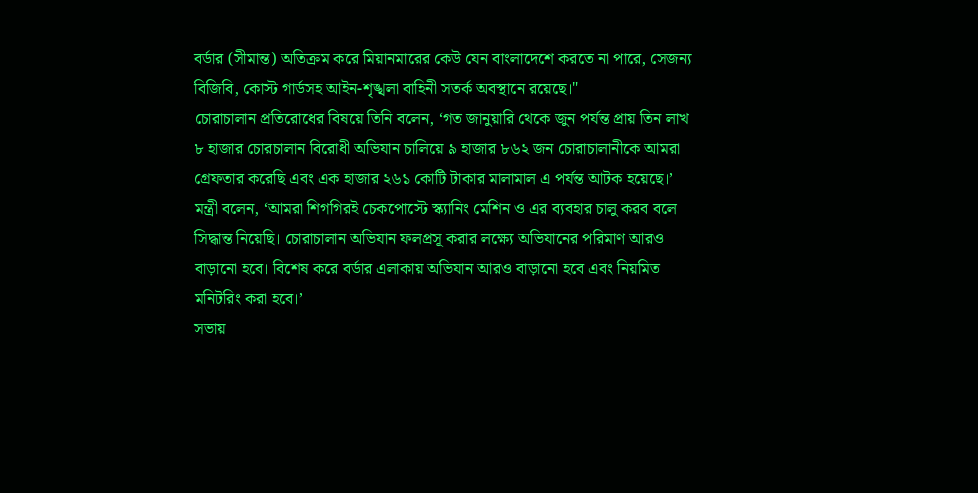বর্ডার (সীমান্ত) অতিক্রম করে মিয়ানমারের কেউ যেন বাংলাদেশে করতে না পারে, সেজন্য বিজিবি, কোস্ট গার্ডসহ আইন-শৃঙ্খলা বাহিনী সতর্ক অবস্থানে রয়েছে।"
চোরাচালান প্রতিরোধের বিষয়ে তিনি বলেন, ‘গত জানুয়ারি থেকে জুন পর্যন্ত প্রায় তিন লাখ ৮ হাজার চোরচালান বিরোধী অভিযান চালিয়ে ৯ হাজার ৮৬২ জন চোরাচালানীকে আমরা গ্রেফতার করেছি এবং এক হাজার ২৬১ কোটি টাকার মালামাল এ পর্যন্ত আটক হয়েছে।’
মন্ত্রী বলেন, ‘আমরা শিগগিরই চেকপোস্টে স্ক্যানিং মেশিন ও এর ব্যবহার চালু করব বলে সিদ্ধান্ত নিয়েছি। চোরাচালান অভিযান ফলপ্রসূ করার লক্ষ্যে অভিযানের পরিমাণ আরও বাড়ানো হবে। বিশেষ করে বর্ডার এলাকায় অভিযান আরও বাড়ানো হবে এবং নিয়মিত মনিটরিং করা হবে।’
সভায়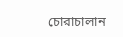চোরাচালান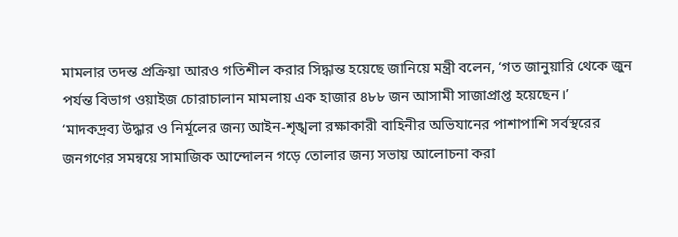মামলার তদন্ত প্রক্রিয়া আরও গতিশীল করার সিদ্ধান্ত হয়েছে জানিয়ে মন্ত্রী বলেন, ‘গত জানুয়ারি থেকে জুন পর্যন্ত বিভাগ ওয়াইজ চোরাচালান মামলায় এক হাজার ৪৮৮ জন আসামী সাজাপ্রাপ্ত হয়েছেন।’
‘মাদকদ্রব্য উদ্ধার ও নির্মূলের জন্য আইন-শৃঙ্খলা রক্ষাকারী বাহিনীর অভিযানের পাশাপাশি সর্বস্থরের জনগণের সমন্বয়ে সামাজিক আন্দোলন গড়ে তোলার জন্য সভায় আলোচনা করা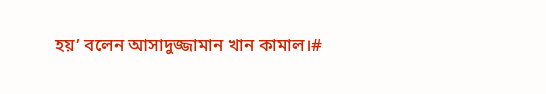হয়’ বলেন আসাদুজ্জামান খান কামাল।#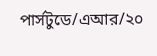পার্সটুডে/এআর/২০